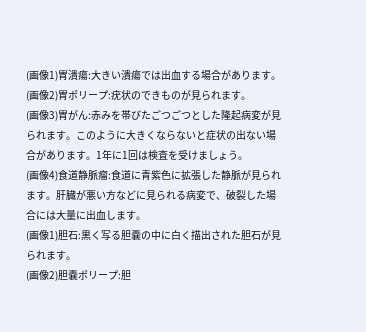(画像1)胃潰瘍:大きい潰瘍では出血する場合があります。
(画像2)胃ポリープ:疣状のできものが見られます。
(画像3)胃がん:赤みを帯びたごつごつとした隆起病変が見られます。このように大きくならないと症状の出ない場合があります。1年に1回は検査を受けましょう。
(画像4)食道静脈瘤:食道に青紫色に拡張した静脈が見られます。肝臓が悪い方などに見られる病変で、破裂した場合には大量に出血します。
(画像1)胆石:黒く写る胆嚢の中に白く描出された胆石が見られます。
(画像2)胆嚢ポリープ:胆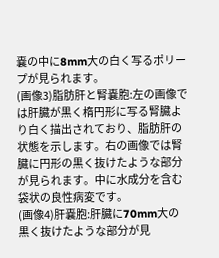嚢の中に8mm大の白く写るポリープが見られます。
(画像3)脂肪肝と腎嚢胞:左の画像では肝臓が黒く楕円形に写る腎臓より白く描出されており、脂肪肝の状態を示します。右の画像では腎臓に円形の黒く抜けたような部分が見られます。中に水成分を含む袋状の良性病変です。
(画像4)肝嚢胞:肝臓に70mm大の黒く抜けたような部分が見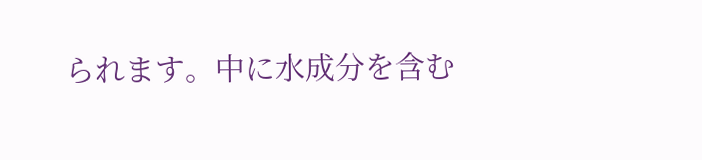られます。中に水成分を含む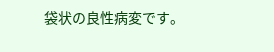袋状の良性病変です。